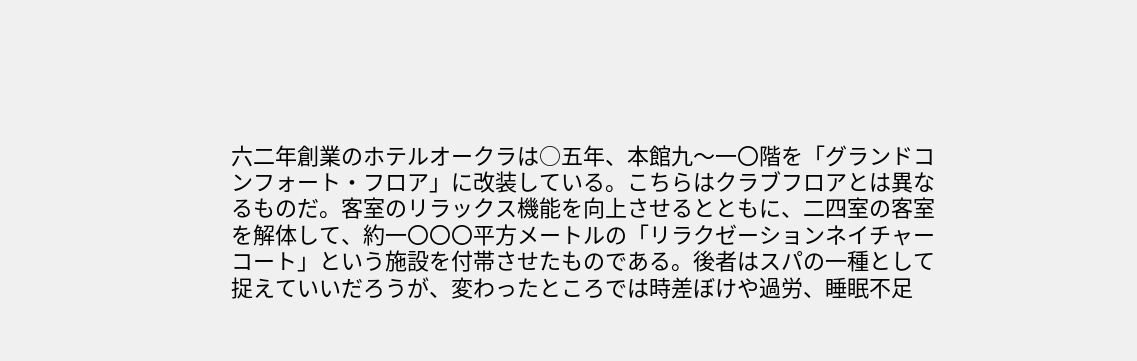六二年創業のホテルオークラは○五年、本館九〜一〇階を「グランドコンフォート・フロア」に改装している。こちらはクラブフロアとは異なるものだ。客室のリラックス機能を向上させるとともに、二四室の客室を解体して、約一〇〇〇平方メートルの「リラクゼーションネイチャーコート」という施設を付帯させたものである。後者はスパの一種として捉えていいだろうが、変わったところでは時差ぼけや過労、睡眠不足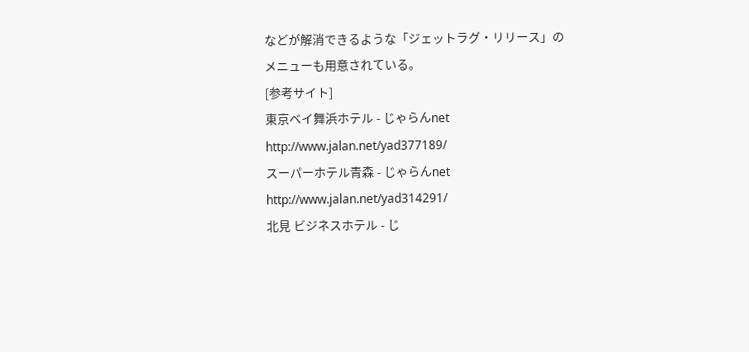などが解消できるような「ジェットラグ・リリース」のメニューも用意されている。
[参考サイト]
東京ベイ舞浜ホテル - じゃらんnet
http://www.jalan.net/yad377189/
スーパーホテル青森 - じゃらんnet
http://www.jalan.net/yad314291/
北見 ビジネスホテル - じ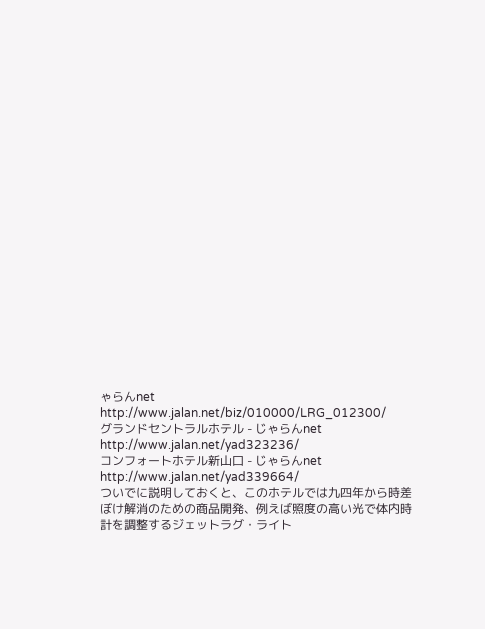ゃらんnet
http://www.jalan.net/biz/010000/LRG_012300/
グランドセントラルホテル - じゃらんnet
http://www.jalan.net/yad323236/
コンフォートホテル新山口 - じゃらんnet
http://www.jalan.net/yad339664/
ついでに説明しておくと、このホテルでは九四年から時差ぼけ解消のための商品開発、例えば照度の高い光で体内時計を調整するジェットラグ・ライト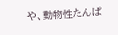や、動物性たんぱ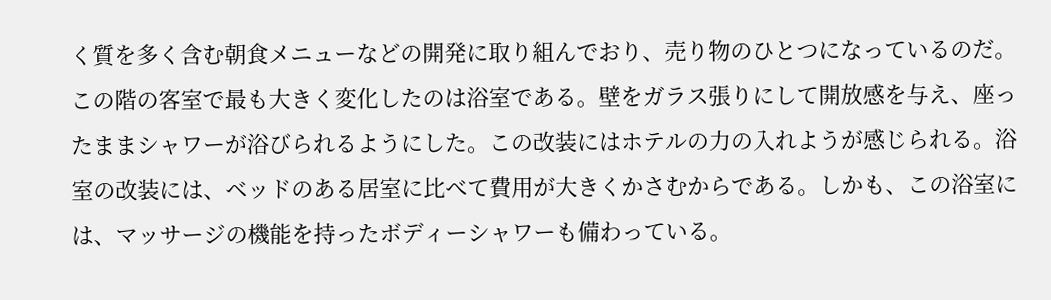く質を多く含む朝食メニューなどの開発に取り組んでおり、売り物のひとつになっているのだ。この階の客室で最も大きく変化したのは浴室である。壁をガラス張りにして開放感を与え、座ったままシャワーが浴びられるようにした。この改装にはホテルの力の入れようが感じられる。浴室の改装には、ベッドのある居室に比べて費用が大きくかさむからである。しかも、この浴室には、マッサージの機能を持ったボディーシャワーも備わっている。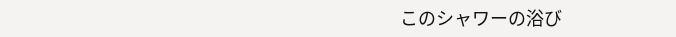このシャワーの浴び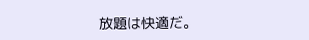放題は快適だ。